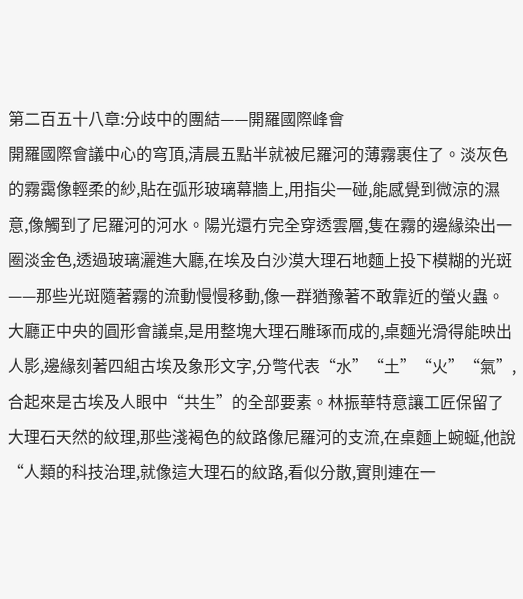第二百五十八章:分歧中的團結——開羅國際峰會
開羅國際會議中心的穹頂,清晨五點半就被尼羅河的薄霧裹住了。淡灰色的霧靄像輕柔的紗,貼在弧形玻璃幕牆上,用指尖一碰,能感覺到微涼的濕意,像觸到了尼羅河的河水。陽光還冇完全穿透雲層,隻在霧的邊緣染出一圈淡金色,透過玻璃灑進大廳,在埃及白沙漠大理石地麵上投下模糊的光斑——那些光斑隨著霧的流動慢慢移動,像一群猶豫著不敢靠近的螢火蟲。
大廳正中央的圓形會議桌,是用整塊大理石雕琢而成的,桌麵光滑得能映出人影,邊緣刻著四組古埃及象形文字,分彆代表“水”“土”“火”“氣”,合起來是古埃及人眼中“共生”的全部要素。林振華特意讓工匠保留了大理石天然的紋理,那些淺褐色的紋路像尼羅河的支流,在桌麵上蜿蜒,他說“人類的科技治理,就像這大理石的紋路,看似分散,實則連在一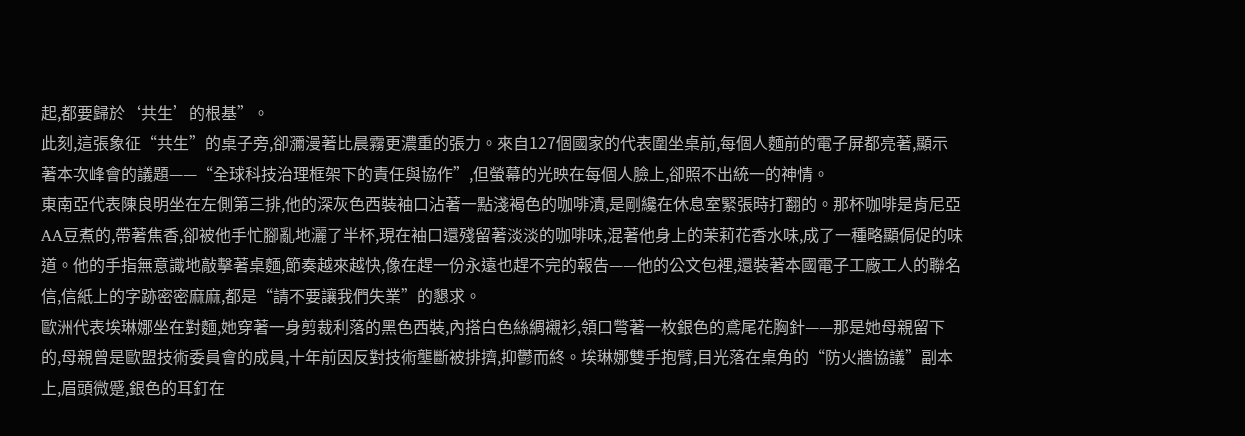起,都要歸於‘共生’的根基”。
此刻,這張象征“共生”的桌子旁,卻瀰漫著比晨霧更濃重的張力。來自127個國家的代表圍坐桌前,每個人麵前的電子屏都亮著,顯示著本次峰會的議題——“全球科技治理框架下的責任與協作”,但螢幕的光映在每個人臉上,卻照不出統一的神情。
東南亞代表陳良明坐在左側第三排,他的深灰色西裝袖口沾著一點淺褐色的咖啡漬,是剛纔在休息室緊張時打翻的。那杯咖啡是肯尼亞AA豆煮的,帶著焦香,卻被他手忙腳亂地灑了半杯,現在袖口還殘留著淡淡的咖啡味,混著他身上的茉莉花香水味,成了一種略顯侷促的味道。他的手指無意識地敲擊著桌麵,節奏越來越快,像在趕一份永遠也趕不完的報告——他的公文包裡,還裝著本國電子工廠工人的聯名信,信紙上的字跡密密麻麻,都是“請不要讓我們失業”的懇求。
歐洲代表埃琳娜坐在對麵,她穿著一身剪裁利落的黑色西裝,內搭白色絲綢襯衫,領口彆著一枚銀色的鳶尾花胸針——那是她母親留下的,母親曾是歐盟技術委員會的成員,十年前因反對技術壟斷被排擠,抑鬱而終。埃琳娜雙手抱臂,目光落在桌角的“防火牆協議”副本上,眉頭微蹙,銀色的耳釘在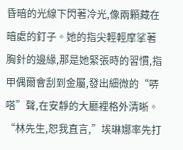昏暗的光線下閃著冷光,像兩顆藏在暗處的釘子。她的指尖輕輕摩挲著胸針的邊緣,那是她緊張時的習慣,指甲偶爾會刮到金屬,發出細微的“哢嗒”聲,在安靜的大廳裡格外清晰。
“林先生,恕我直言,”埃琳娜率先打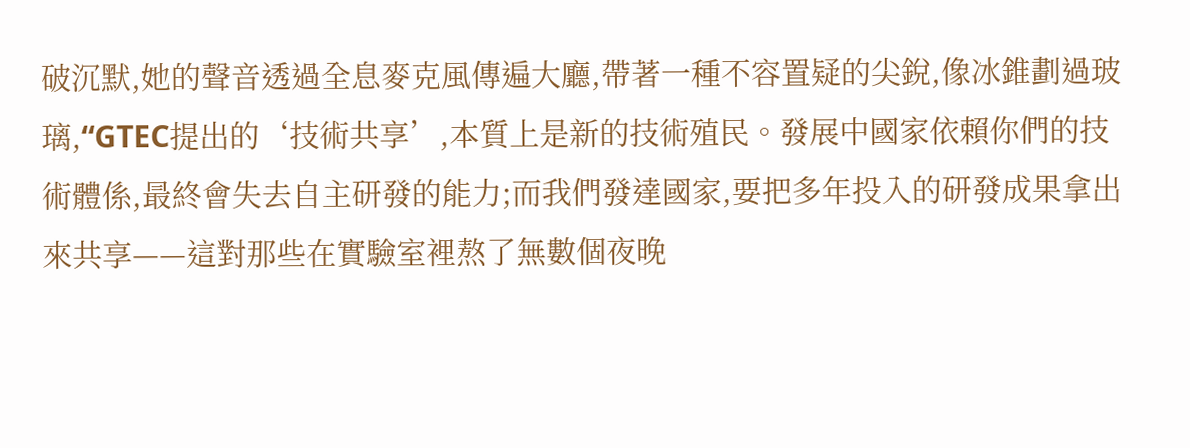破沉默,她的聲音透過全息麥克風傳遍大廳,帶著一種不容置疑的尖銳,像冰錐劃過玻璃,“GTEC提出的‘技術共享’,本質上是新的技術殖民。發展中國家依賴你們的技術體係,最終會失去自主研發的能力;而我們發達國家,要把多年投入的研發成果拿出來共享——這對那些在實驗室裡熬了無數個夜晚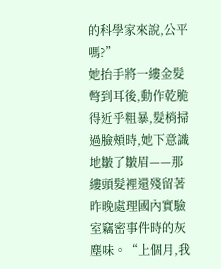的科學家來說,公平嗎?”
她抬手將一縷金髮彆到耳後,動作乾脆得近乎粗暴,髮梢掃過臉頰時,她下意識地皺了皺眉——那縷頭髮裡還殘留著昨晚處理國內實驗室竊密事件時的灰塵味。“上個月,我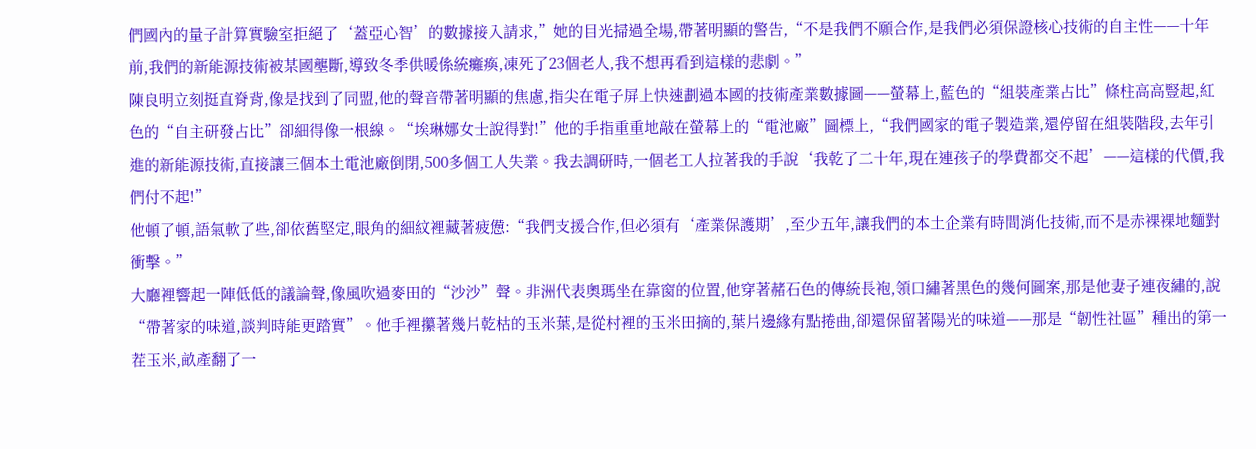們國內的量子計算實驗室拒絕了‘蓋亞心智’的數據接入請求,”她的目光掃過全場,帶著明顯的警告,“不是我們不願合作,是我們必須保證核心技術的自主性——十年前,我們的新能源技術被某國壟斷,導致冬季供暖係統癱瘓,凍死了23個老人,我不想再看到這樣的悲劇。”
陳良明立刻挺直脊背,像是找到了同盟,他的聲音帶著明顯的焦慮,指尖在電子屏上快速劃過本國的技術產業數據圖——螢幕上,藍色的“組裝產業占比”條柱高高豎起,紅色的“自主研發占比”卻細得像一根線。“埃琳娜女士說得對!”他的手指重重地敲在螢幕上的“電池廠”圖標上,“我們國家的電子製造業,還停留在組裝階段,去年引進的新能源技術,直接讓三個本土電池廠倒閉,500多個工人失業。我去調研時,一個老工人拉著我的手說‘我乾了二十年,現在連孩子的學費都交不起’——這樣的代價,我們付不起!”
他頓了頓,語氣軟了些,卻依舊堅定,眼角的細紋裡藏著疲憊:“我們支援合作,但必須有‘產業保護期’,至少五年,讓我們的本土企業有時間消化技術,而不是赤裸裸地麵對衝擊。”
大廳裡響起一陣低低的議論聲,像風吹過麥田的“沙沙”聲。非洲代表奧瑪坐在靠窗的位置,他穿著赭石色的傳統長袍,領口繡著黑色的幾何圖案,那是他妻子連夜繡的,說“帶著家的味道,談判時能更踏實”。他手裡攥著幾片乾枯的玉米葉,是從村裡的玉米田摘的,葉片邊緣有點捲曲,卻還保留著陽光的味道——那是“韌性社區”種出的第一茬玉米,畝產翻了一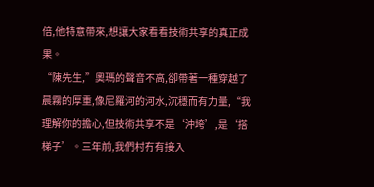倍,他特意帶來,想讓大家看看技術共享的真正成果。
“陳先生,”奧瑪的聲音不高,卻帶著一種穿越了晨霧的厚重,像尼羅河的河水,沉穩而有力量,“我理解你的擔心,但技術共享不是‘沖垮’,是‘搭梯子’。三年前,我們村冇有接入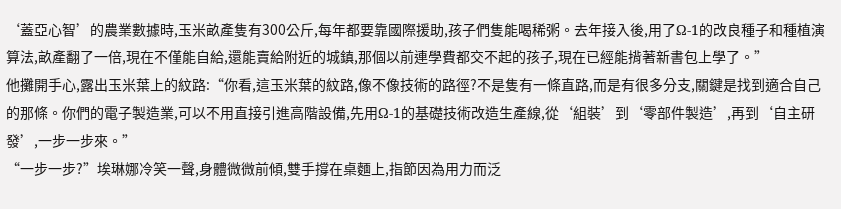‘蓋亞心智’的農業數據時,玉米畝產隻有300公斤,每年都要靠國際援助,孩子們隻能喝稀粥。去年接入後,用了Ω-1的改良種子和種植演算法,畝產翻了一倍,現在不僅能自給,還能賣給附近的城鎮,那個以前連學費都交不起的孩子,現在已經能揹著新書包上學了。”
他攤開手心,露出玉米葉上的紋路:“你看,這玉米葉的紋路,像不像技術的路徑?不是隻有一條直路,而是有很多分支,關鍵是找到適合自己的那條。你們的電子製造業,可以不用直接引進高階設備,先用Ω-1的基礎技術改造生產線,從‘組裝’到‘零部件製造’,再到‘自主研發’,一步一步來。”
“一步一步?”埃琳娜冷笑一聲,身體微微前傾,雙手撐在桌麵上,指節因為用力而泛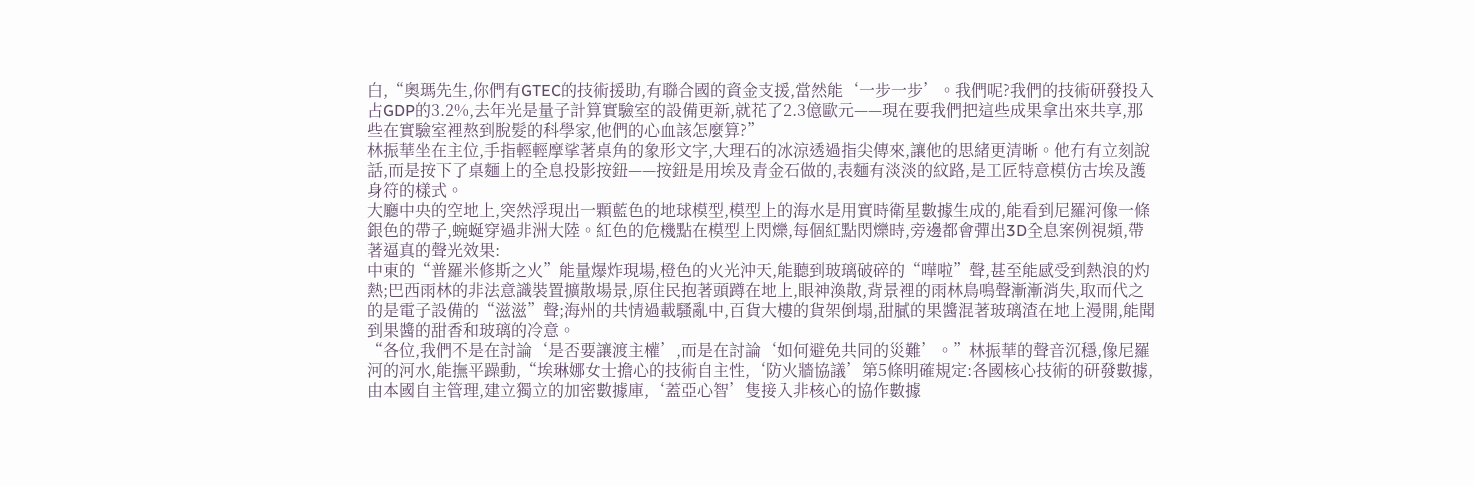白,“奧瑪先生,你們有GTEC的技術援助,有聯合國的資金支援,當然能‘一步一步’。我們呢?我們的技術研發投入占GDP的3.2%,去年光是量子計算實驗室的設備更新,就花了2.3億歐元——現在要我們把這些成果拿出來共享,那些在實驗室裡熬到脫髮的科學家,他們的心血該怎麼算?”
林振華坐在主位,手指輕輕摩挲著桌角的象形文字,大理石的冰涼透過指尖傳來,讓他的思緒更清晰。他冇有立刻說話,而是按下了桌麵上的全息投影按鈕——按鈕是用埃及青金石做的,表麵有淡淡的紋路,是工匠特意模仿古埃及護身符的樣式。
大廳中央的空地上,突然浮現出一顆藍色的地球模型,模型上的海水是用實時衛星數據生成的,能看到尼羅河像一條銀色的帶子,蜿蜒穿過非洲大陸。紅色的危機點在模型上閃爍,每個紅點閃爍時,旁邊都會彈出3D全息案例視頻,帶著逼真的聲光效果:
中東的“普羅米修斯之火”能量爆炸現場,橙色的火光沖天,能聽到玻璃破碎的“嘩啦”聲,甚至能感受到熱浪的灼熱;巴西雨林的非法意識裝置擴散場景,原住民抱著頭蹲在地上,眼神渙散,背景裡的雨林鳥鳴聲漸漸消失,取而代之的是電子設備的“滋滋”聲;海州的共情過載騷亂中,百貨大樓的貨架倒塌,甜膩的果醬混著玻璃渣在地上漫開,能聞到果醬的甜香和玻璃的冷意。
“各位,我們不是在討論‘是否要讓渡主權’,而是在討論‘如何避免共同的災難’。”林振華的聲音沉穩,像尼羅河的河水,能撫平躁動,“埃琳娜女士擔心的技術自主性,‘防火牆協議’第5條明確規定:各國核心技術的研發數據,由本國自主管理,建立獨立的加密數據庫,‘蓋亞心智’隻接入非核心的協作數據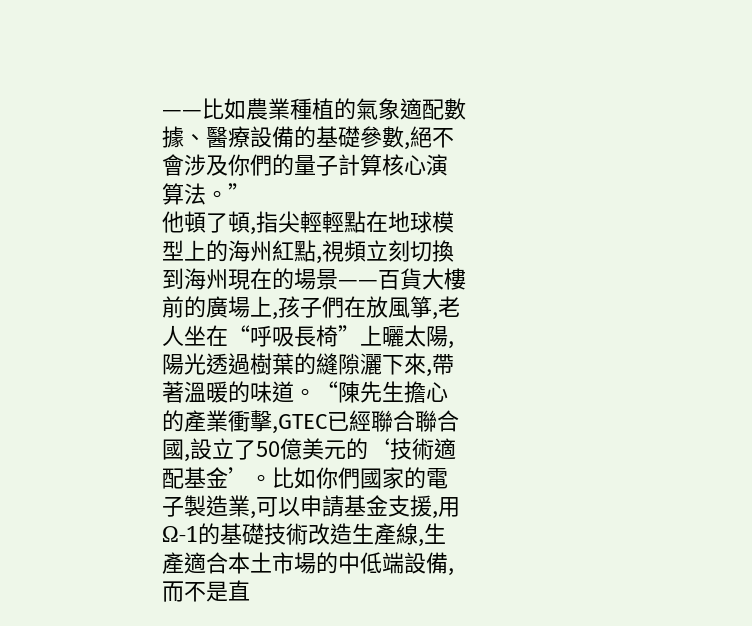——比如農業種植的氣象適配數據、醫療設備的基礎參數,絕不會涉及你們的量子計算核心演算法。”
他頓了頓,指尖輕輕點在地球模型上的海州紅點,視頻立刻切換到海州現在的場景——百貨大樓前的廣場上,孩子們在放風箏,老人坐在“呼吸長椅”上曬太陽,陽光透過樹葉的縫隙灑下來,帶著溫暖的味道。“陳先生擔心的產業衝擊,GTEC已經聯合聯合國,設立了50億美元的‘技術適配基金’。比如你們國家的電子製造業,可以申請基金支援,用Ω-1的基礎技術改造生產線,生產適合本土市場的中低端設備,而不是直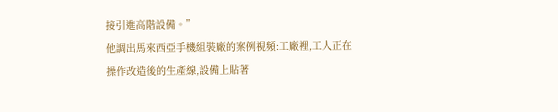接引進高階設備。”
他調出馬來西亞手機組裝廠的案例視頻:工廠裡,工人正在操作改造後的生產線,設備上貼著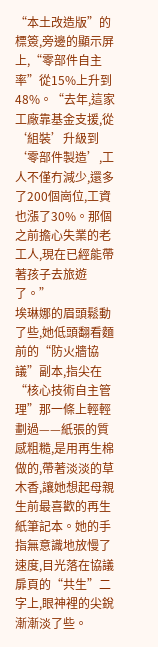“本土改造版”的標簽,旁邊的顯示屏上,“零部件自主率”從15%上升到48%。“去年,這家工廠靠基金支援,從‘組裝’升級到‘零部件製造’,工人不僅冇減少,還多了200個崗位,工資也漲了30%。那個之前擔心失業的老工人,現在已經能帶著孩子去旅遊了。”
埃琳娜的眉頭鬆動了些,她低頭翻看麵前的“防火牆協議”副本,指尖在“核心技術自主管理”那一條上輕輕劃過——紙張的質感粗糙,是用再生棉做的,帶著淡淡的草木香,讓她想起母親生前最喜歡的再生紙筆記本。她的手指無意識地放慢了速度,目光落在協議扉頁的“共生”二字上,眼神裡的尖銳漸漸淡了些。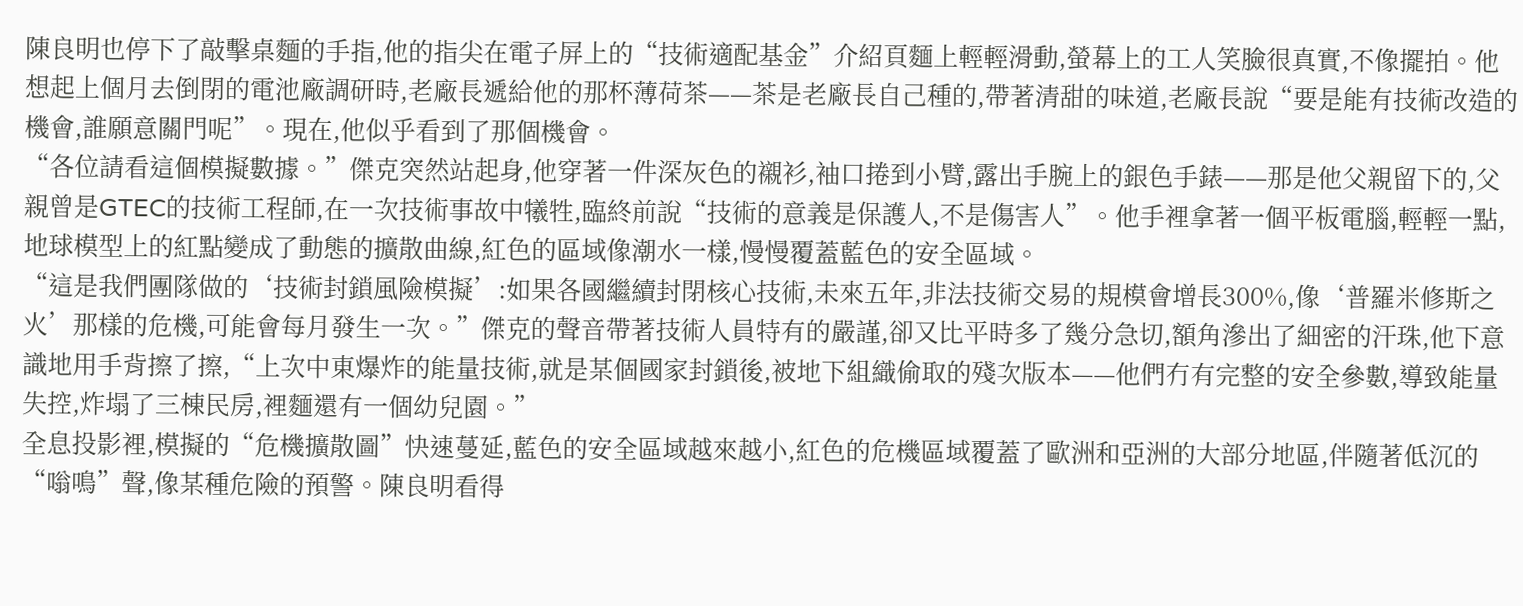陳良明也停下了敲擊桌麵的手指,他的指尖在電子屏上的“技術適配基金”介紹頁麵上輕輕滑動,螢幕上的工人笑臉很真實,不像擺拍。他想起上個月去倒閉的電池廠調研時,老廠長遞給他的那杯薄荷茶——茶是老廠長自己種的,帶著清甜的味道,老廠長說“要是能有技術改造的機會,誰願意關門呢”。現在,他似乎看到了那個機會。
“各位請看這個模擬數據。”傑克突然站起身,他穿著一件深灰色的襯衫,袖口捲到小臂,露出手腕上的銀色手錶——那是他父親留下的,父親曾是GTEC的技術工程師,在一次技術事故中犧牲,臨終前說“技術的意義是保護人,不是傷害人”。他手裡拿著一個平板電腦,輕輕一點,地球模型上的紅點變成了動態的擴散曲線,紅色的區域像潮水一樣,慢慢覆蓋藍色的安全區域。
“這是我們團隊做的‘技術封鎖風險模擬’:如果各國繼續封閉核心技術,未來五年,非法技術交易的規模會增長300%,像‘普羅米修斯之火’那樣的危機,可能會每月發生一次。”傑克的聲音帶著技術人員特有的嚴謹,卻又比平時多了幾分急切,額角滲出了細密的汗珠,他下意識地用手背擦了擦,“上次中東爆炸的能量技術,就是某個國家封鎖後,被地下組織偷取的殘次版本——他們冇有完整的安全參數,導致能量失控,炸塌了三棟民房,裡麵還有一個幼兒園。”
全息投影裡,模擬的“危機擴散圖”快速蔓延,藍色的安全區域越來越小,紅色的危機區域覆蓋了歐洲和亞洲的大部分地區,伴隨著低沉的“嗡鳴”聲,像某種危險的預警。陳良明看得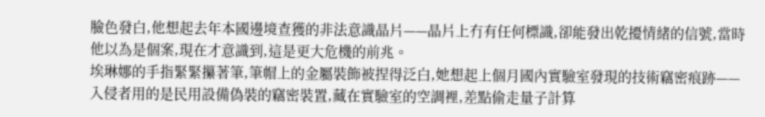臉色發白,他想起去年本國邊境查獲的非法意識晶片——晶片上冇有任何標識,卻能發出乾擾情緒的信號,當時他以為是個案,現在才意識到,這是更大危機的前兆。
埃琳娜的手指緊緊攥著筆,筆帽上的金屬裝飾被捏得泛白,她想起上個月國內實驗室發現的技術竊密痕跡——入侵者用的是民用設備偽裝的竊密裝置,藏在實驗室的空調裡,差點偷走量子計算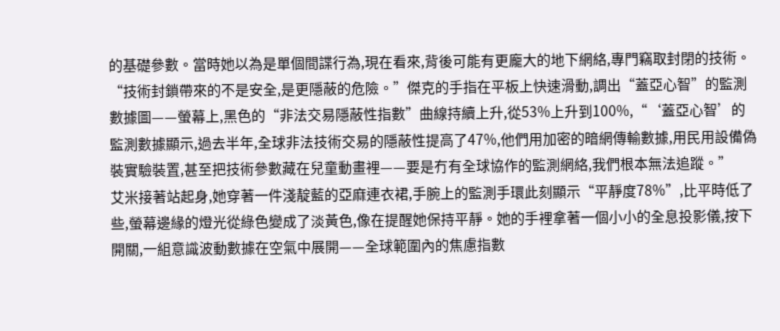的基礎參數。當時她以為是單個間諜行為,現在看來,背後可能有更龐大的地下網絡,專門竊取封閉的技術。
“技術封鎖帶來的不是安全,是更隱蔽的危險。”傑克的手指在平板上快速滑動,調出“蓋亞心智”的監測數據圖——螢幕上,黑色的“非法交易隱蔽性指數”曲線持續上升,從53%上升到100%,“‘蓋亞心智’的監測數據顯示,過去半年,全球非法技術交易的隱蔽性提高了47%,他們用加密的暗網傳輸數據,用民用設備偽裝實驗裝置,甚至把技術參數藏在兒童動畫裡——要是冇有全球協作的監測網絡,我們根本無法追蹤。”
艾米接著站起身,她穿著一件淺靛藍的亞麻連衣裙,手腕上的監測手環此刻顯示“平靜度78%”,比平時低了些,螢幕邊緣的燈光從綠色變成了淡黃色,像在提醒她保持平靜。她的手裡拿著一個小小的全息投影儀,按下開關,一組意識波動數據在空氣中展開——全球範圍內的焦慮指數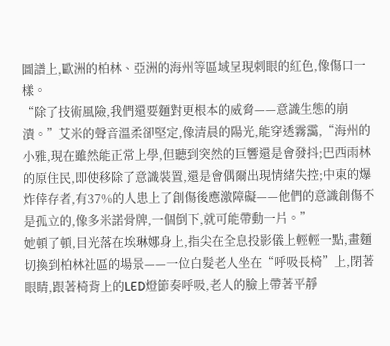圖譜上,歐洲的柏林、亞洲的海州等區域呈現刺眼的紅色,像傷口一樣。
“除了技術風險,我們還要麵對更根本的威脅——意識生態的崩潰。”艾米的聲音溫柔卻堅定,像清晨的陽光,能穿透霧靄,“海州的小雅,現在雖然能正常上學,但聽到突然的巨響還是會發抖;巴西雨林的原住民,即使移除了意識裝置,還是會偶爾出現情緒失控;中東的爆炸倖存者,有37%的人患上了創傷後應激障礙——他們的意識創傷不是孤立的,像多米諾骨牌,一個倒下,就可能帶動一片。”
她頓了頓,目光落在埃琳娜身上,指尖在全息投影儀上輕輕一點,畫麵切換到柏林社區的場景——一位白髮老人坐在“呼吸長椅”上,閉著眼睛,跟著椅背上的LED燈節奏呼吸,老人的臉上帶著平靜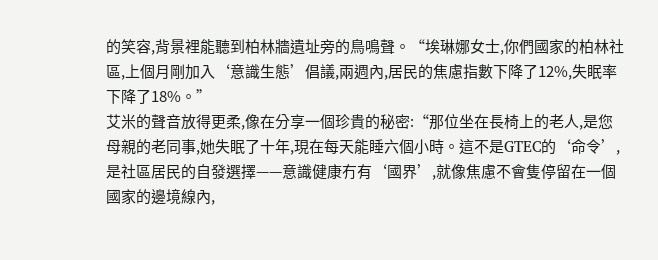的笑容,背景裡能聽到柏林牆遺址旁的鳥鳴聲。“埃琳娜女士,你們國家的柏林社區,上個月剛加入‘意識生態’倡議,兩週內,居民的焦慮指數下降了12%,失眠率下降了18%。”
艾米的聲音放得更柔,像在分享一個珍貴的秘密:“那位坐在長椅上的老人,是您母親的老同事,她失眠了十年,現在每天能睡六個小時。這不是GTEC的‘命令’,是社區居民的自發選擇——意識健康冇有‘國界’,就像焦慮不會隻停留在一個國家的邊境線內,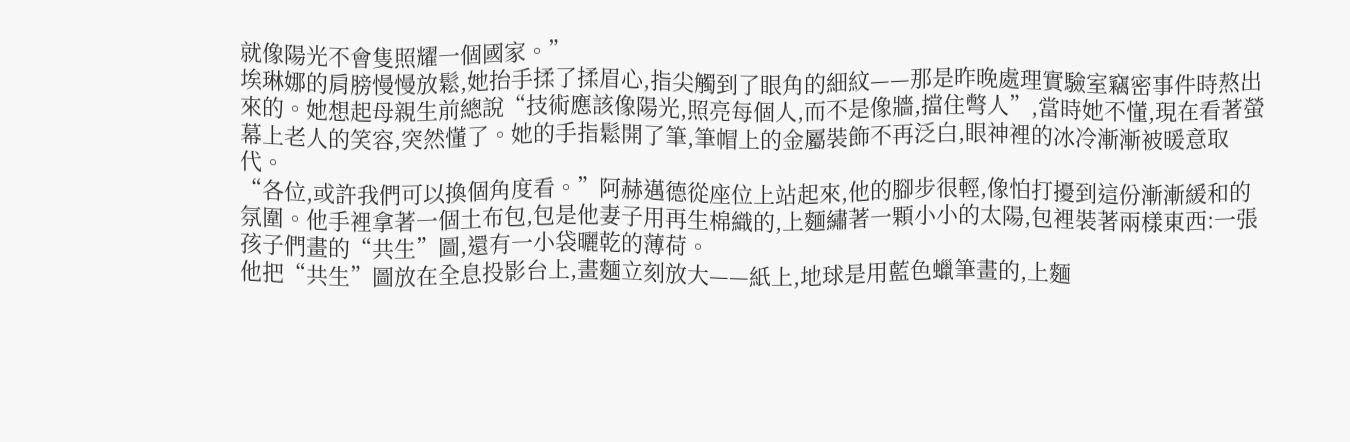就像陽光不會隻照耀一個國家。”
埃琳娜的肩膀慢慢放鬆,她抬手揉了揉眉心,指尖觸到了眼角的細紋——那是昨晚處理實驗室竊密事件時熬出來的。她想起母親生前總說“技術應該像陽光,照亮每個人,而不是像牆,擋住彆人”,當時她不懂,現在看著螢幕上老人的笑容,突然懂了。她的手指鬆開了筆,筆帽上的金屬裝飾不再泛白,眼神裡的冰冷漸漸被暖意取代。
“各位,或許我們可以換個角度看。”阿赫邁德從座位上站起來,他的腳步很輕,像怕打擾到這份漸漸緩和的氛圍。他手裡拿著一個土布包,包是他妻子用再生棉織的,上麵繡著一顆小小的太陽,包裡裝著兩樣東西:一張孩子們畫的“共生”圖,還有一小袋曬乾的薄荷。
他把“共生”圖放在全息投影台上,畫麵立刻放大——紙上,地球是用藍色蠟筆畫的,上麵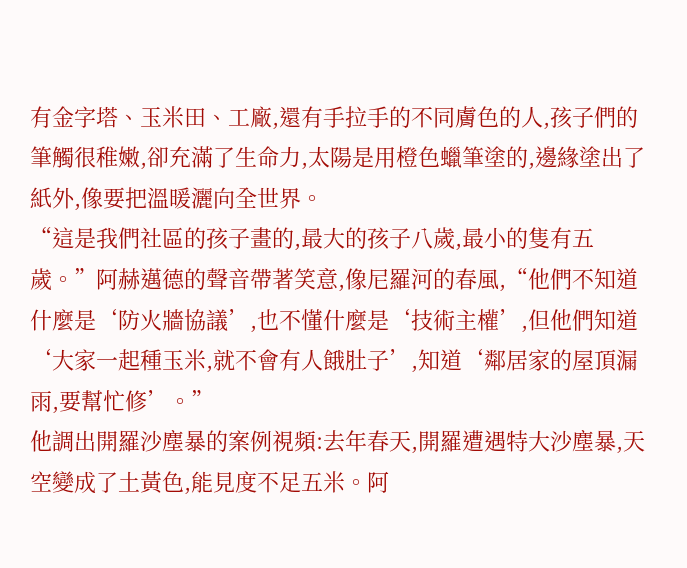有金字塔、玉米田、工廠,還有手拉手的不同膚色的人,孩子們的筆觸很稚嫩,卻充滿了生命力,太陽是用橙色蠟筆塗的,邊緣塗出了紙外,像要把溫暖灑向全世界。
“這是我們社區的孩子畫的,最大的孩子八歲,最小的隻有五歲。”阿赫邁德的聲音帶著笑意,像尼羅河的春風,“他們不知道什麼是‘防火牆協議’,也不懂什麼是‘技術主權’,但他們知道‘大家一起種玉米,就不會有人餓肚子’,知道‘鄰居家的屋頂漏雨,要幫忙修’。”
他調出開羅沙塵暴的案例視頻:去年春天,開羅遭遇特大沙塵暴,天空變成了土黃色,能見度不足五米。阿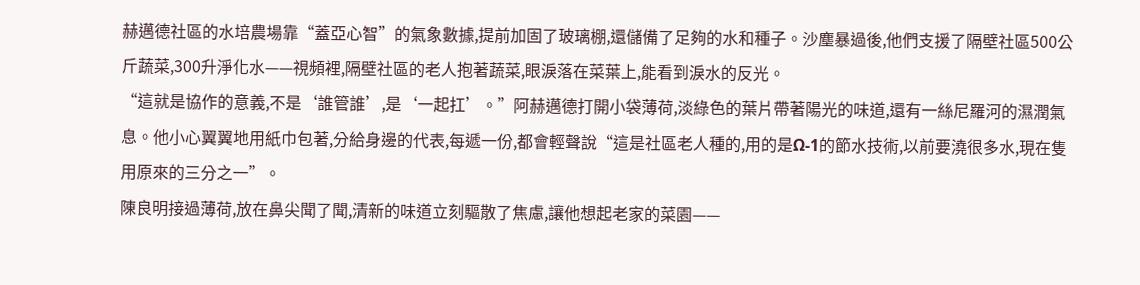赫邁德社區的水培農場靠“蓋亞心智”的氣象數據,提前加固了玻璃棚,還儲備了足夠的水和種子。沙塵暴過後,他們支援了隔壁社區500公斤蔬菜,300升淨化水——視頻裡,隔壁社區的老人抱著蔬菜,眼淚落在菜葉上,能看到淚水的反光。
“這就是協作的意義,不是‘誰管誰’,是‘一起扛’。”阿赫邁德打開小袋薄荷,淡綠色的葉片帶著陽光的味道,還有一絲尼羅河的濕潤氣息。他小心翼翼地用紙巾包著,分給身邊的代表,每遞一份,都會輕聲說“這是社區老人種的,用的是Ω-1的節水技術,以前要澆很多水,現在隻用原來的三分之一”。
陳良明接過薄荷,放在鼻尖聞了聞,清新的味道立刻驅散了焦慮,讓他想起老家的菜園——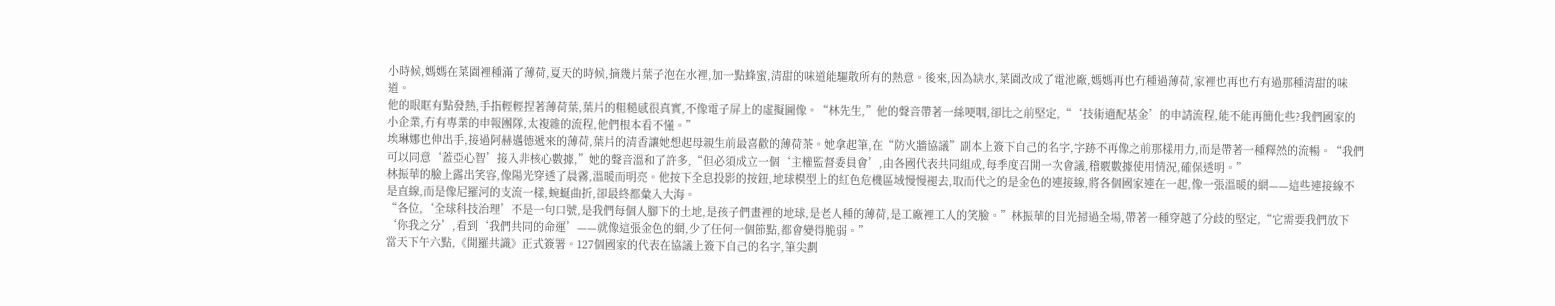小時候,媽媽在菜園裡種滿了薄荷,夏天的時候,摘幾片葉子泡在水裡,加一點蜂蜜,清甜的味道能驅散所有的熱意。後來,因為缺水,菜園改成了電池廠,媽媽再也冇種過薄荷,家裡也再也冇有過那種清甜的味道。
他的眼眶有點發熱,手指輕輕捏著薄荷葉,葉片的粗糙感很真實,不像電子屏上的虛擬圖像。“林先生,”他的聲音帶著一絲哽咽,卻比之前堅定,“‘技術適配基金’的申請流程,能不能再簡化些?我們國家的小企業,冇有專業的申報團隊,太複雜的流程,他們根本看不懂。”
埃琳娜也伸出手,接過阿赫邁德遞來的薄荷,葉片的清香讓她想起母親生前最喜歡的薄荷茶。她拿起筆,在“防火牆協議”副本上簽下自己的名字,字跡不再像之前那樣用力,而是帶著一種釋然的流暢。“我們可以同意‘蓋亞心智’接入非核心數據,”她的聲音溫和了許多,“但必須成立一個‘主權監督委員會’,由各國代表共同組成,每季度召開一次會議,稽覈數據使用情況,確保透明。”
林振華的臉上露出笑容,像陽光穿透了晨霧,溫暖而明亮。他按下全息投影的按鈕,地球模型上的紅色危機區域慢慢褪去,取而代之的是金色的連接線,將各個國家連在一起,像一張溫暖的網——這些連接線不是直線,而是像尼羅河的支流一樣,蜿蜒曲折,卻最終都彙入大海。
“各位,‘全球科技治理’不是一句口號,是我們每個人腳下的土地,是孩子們畫裡的地球,是老人種的薄荷,是工廠裡工人的笑臉。”林振華的目光掃過全場,帶著一種穿越了分歧的堅定,“它需要我們放下‘你我之分’,看到‘我們共同的命運’——就像這張金色的網,少了任何一個節點,都會變得脆弱。”
當天下午六點,《開羅共識》正式簽署。127個國家的代表在協議上簽下自己的名字,筆尖劃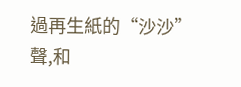過再生紙的“沙沙”聲,和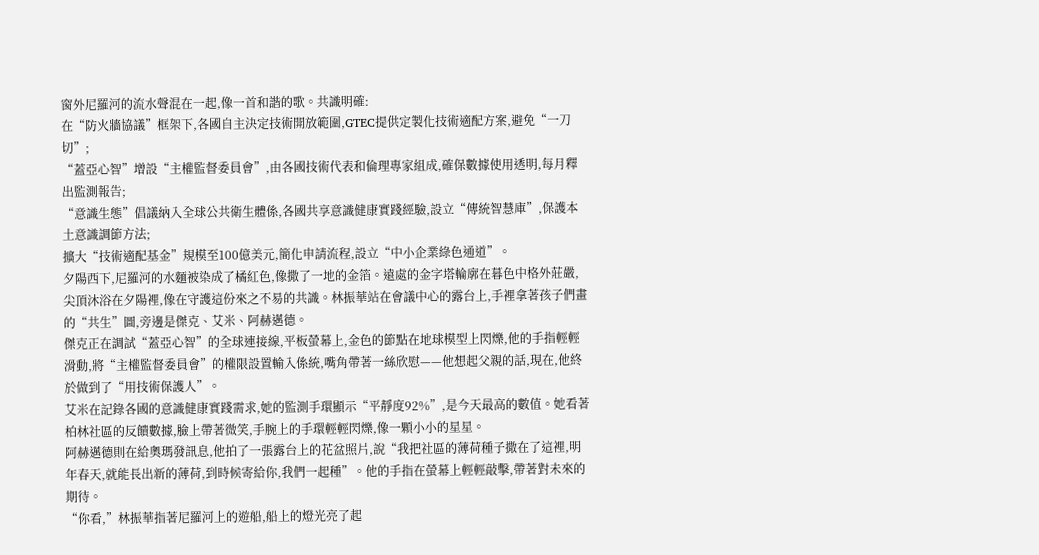窗外尼羅河的流水聲混在一起,像一首和諧的歌。共識明確:
在“防火牆協議”框架下,各國自主決定技術開放範圍,GTEC提供定製化技術適配方案,避免“一刀切”;
“蓋亞心智”增設“主權監督委員會”,由各國技術代表和倫理專家組成,確保數據使用透明,每月釋出監測報告;
“意識生態”倡議納入全球公共衛生體係,各國共享意識健康實踐經驗,設立“傳統智慧庫”,保護本土意識調節方法;
擴大“技術適配基金”規模至100億美元,簡化申請流程,設立“中小企業綠色通道”。
夕陽西下,尼羅河的水麵被染成了橘紅色,像撒了一地的金箔。遠處的金字塔輪廓在暮色中格外莊嚴,尖頂沐浴在夕陽裡,像在守護這份來之不易的共識。林振華站在會議中心的露台上,手裡拿著孩子們畫的“共生”圖,旁邊是傑克、艾米、阿赫邁德。
傑克正在調試“蓋亞心智”的全球連接線,平板螢幕上,金色的節點在地球模型上閃爍,他的手指輕輕滑動,將“主權監督委員會”的權限設置輸入係統,嘴角帶著一絲欣慰——他想起父親的話,現在,他終於做到了“用技術保護人”。
艾米在記錄各國的意識健康實踐需求,她的監測手環顯示“平靜度92%”,是今天最高的數值。她看著柏林社區的反饋數據,臉上帶著微笑,手腕上的手環輕輕閃爍,像一顆小小的星星。
阿赫邁德則在給奧瑪發訊息,他拍了一張露台上的花盆照片,說“我把社區的薄荷種子撒在了這裡,明年春天,就能長出新的薄荷,到時候寄給你,我們一起種”。他的手指在螢幕上輕輕敲擊,帶著對未來的期待。
“你看,”林振華指著尼羅河上的遊船,船上的燈光亮了起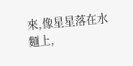來,像星星落在水麵上,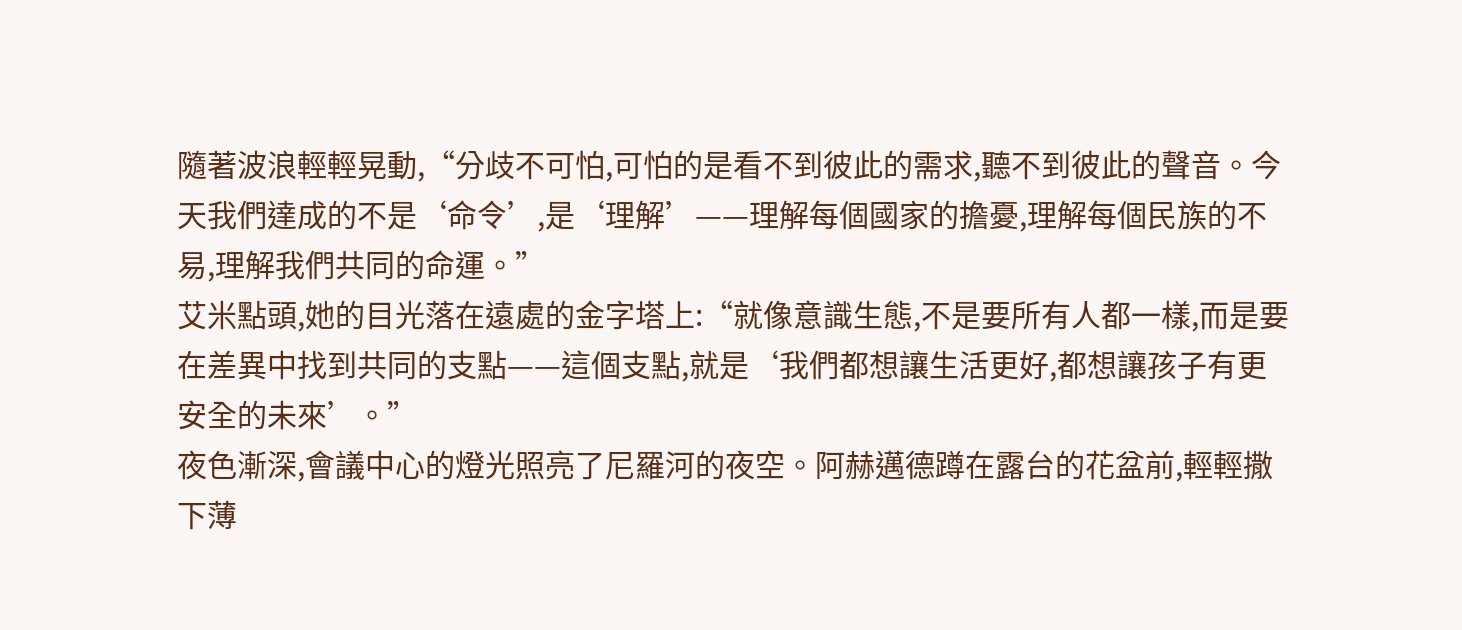隨著波浪輕輕晃動,“分歧不可怕,可怕的是看不到彼此的需求,聽不到彼此的聲音。今天我們達成的不是‘命令’,是‘理解’——理解每個國家的擔憂,理解每個民族的不易,理解我們共同的命運。”
艾米點頭,她的目光落在遠處的金字塔上:“就像意識生態,不是要所有人都一樣,而是要在差異中找到共同的支點——這個支點,就是‘我們都想讓生活更好,都想讓孩子有更安全的未來’。”
夜色漸深,會議中心的燈光照亮了尼羅河的夜空。阿赫邁德蹲在露台的花盆前,輕輕撒下薄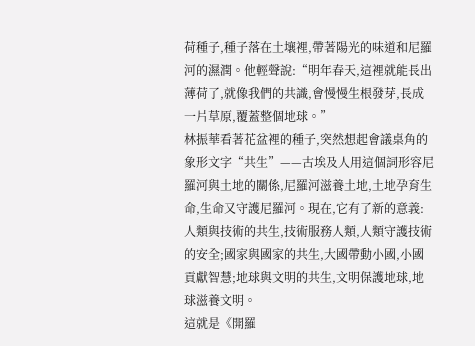荷種子,種子落在土壤裡,帶著陽光的味道和尼羅河的濕潤。他輕聲說:“明年春天,這裡就能長出薄荷了,就像我們的共識,會慢慢生根發芽,長成一片草原,覆蓋整個地球。”
林振華看著花盆裡的種子,突然想起會議桌角的象形文字“共生”——古埃及人用這個詞形容尼羅河與土地的關係,尼羅河滋養土地,土地孕育生命,生命又守護尼羅河。現在,它有了新的意義:人類與技術的共生,技術服務人類,人類守護技術的安全;國家與國家的共生,大國帶動小國,小國貢獻智慧;地球與文明的共生,文明保護地球,地球滋養文明。
這就是《開羅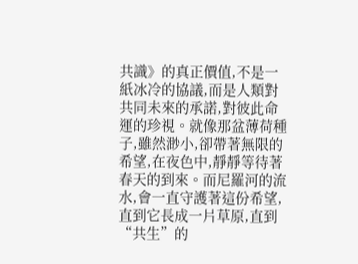共識》的真正價值,不是一紙冰冷的協議,而是人類對共同未來的承諾,對彼此命運的珍視。就像那盆薄荷種子,雖然渺小,卻帶著無限的希望,在夜色中,靜靜等待著春天的到來。而尼羅河的流水,會一直守護著這份希望,直到它長成一片草原,直到“共生”的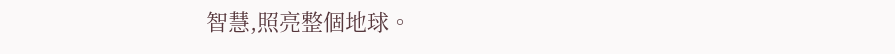智慧,照亮整個地球。